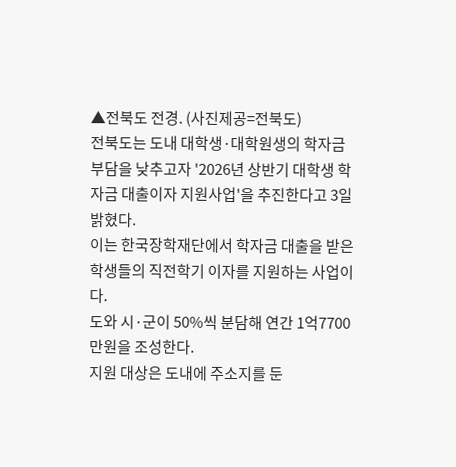▲전북도 전경. (사진제공=전북도)
전북도는 도내 대학생·대학원생의 학자금 부담을 낮추고자 '2026년 상반기 대학생 학자금 대출이자 지원사업'을 추진한다고 3일 밝혔다.
이는 한국장학재단에서 학자금 대출을 받은 학생들의 직전학기 이자를 지원하는 사업이다.
도와 시·군이 50%씩 분담해 연간 1억7700만원을 조성한다.
지원 대상은 도내에 주소지를 둔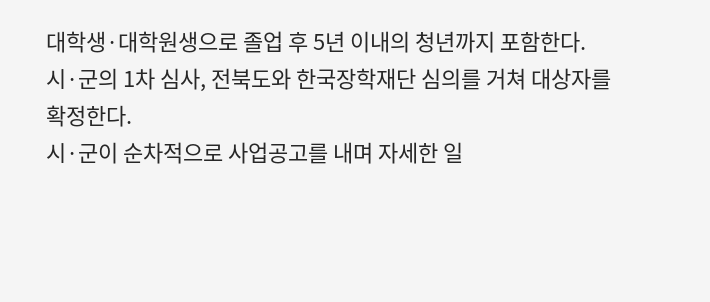대학생·대학원생으로 졸업 후 5년 이내의 청년까지 포함한다.
시·군의 1차 심사, 전북도와 한국장학재단 심의를 거쳐 대상자를 확정한다.
시·군이 순차적으로 사업공고를 내며 자세한 일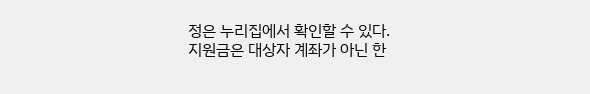정은 누리집에서 확인할 수 있다.
지원금은 대상자 계좌가 아닌 한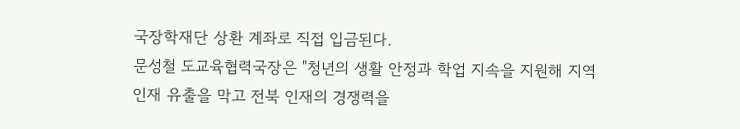국장학재단 상환 계좌로 직접 입금된다.
문성철 도교육협력국장은 "청년의 생활 안정과 학업 지속을 지원해 지역 인재 유출을 막고 전북 인재의 경쟁력을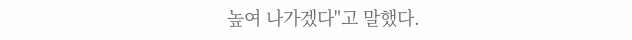높여 나가겠다"고 말했다.